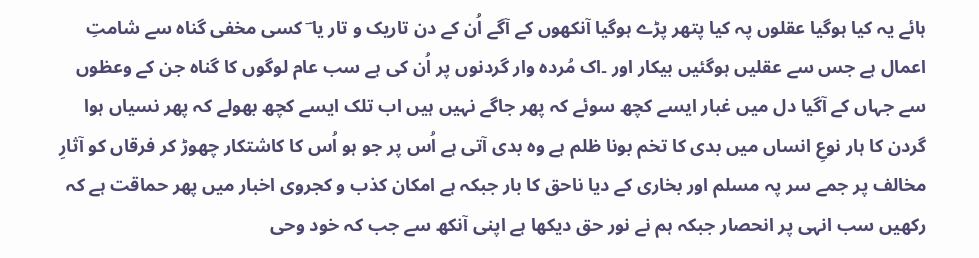ہائے یہ کیا ہوگیا عقلوں پہ کیا پتھر پڑے ہوگیا آنکھوں کے آگے اُن کے دن تاریک و تار یا ؔ کسی مخفی گناہ سے شامتِ اعمال ہے جس سے عقلیں ہوگئیں بیکار اور ۔اک مُردہ وار گردنوں پر اُن کی ہے سب عام لوگوں کا گناہ جن کے وعظوں سے جہاں کے آگیا دل میں غبار ایسے کچھ سوئے کہ پھر جاگے نہیں ہیں اب تلک ایسے کچھ بھولے کہ پھر نسیاں ہوا گردن کا ہار نوعِ انساں میں بدی کا تخم بونا ظلم ہے وہ بدی آتی ہے اُس پر جو ہو اُس کا کاشتکار چھوڑ کر فرقاں کو آثارِ مخالف پر جمے سر پہ مسلم اور بخاری کے دیا ناحق کا بار جبکہ ہے امکان کذب و کجروی اخبار میں پھر حماقت ہے کہ رکھیں سب انہی پر انحصار جبکہ ہم نے نور حق دیکھا ہے اپنی آنکھ سے جب کہ خود وحی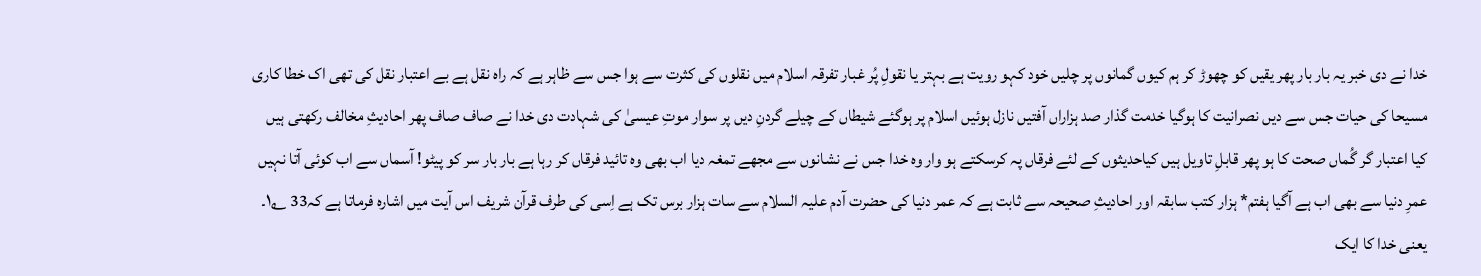خدا نے دی خبر یہ بار بار پھر یقیں کو چھوڑ کر ہم کیوں گمانوں پر چلیں خود کہو رویت ہے بہتر یا نقولِ پُر غبار تفرقہ اسلام میں نقلوں کی کثرت سے ہوا جس سے ظاہر ہے کہ راہ نقل ہے بے اعتبار نقل کی تھی اک خطا کاری مسیحا کی حیات جس سے دیں نصرانیت کا ہوگیا خدمت گذار صد ہزاراں آفتیں نازل ہوئیں اسلام پر ہوگئے شیطاں کے چیلے گردنِ دیں پر سوار موتِ عیسیٰ کی شہادت دی خدا نے صاف صاف پھر احادیثِ مخالف رکھتی ہیں کیا اعتبار گر گُماں صحت کا ہو پھر قابلِ تاویل ہیں کیاحدیثوں کے لئے فرقاں پہ کرسکتے ہو وار وہ خدا جس نے نشانوں سے مجھے تمغہ دیا اب بھی وہ تائید فرقاں کر رہا ہے بار بار سر کو پیٹو! آسماں سے اب کوئی آتا نہیں عمرِ دنیا سے بھی اب ہے آگیا ہفتم* ہزار کتب سابقہ اور احادیثِ صحیحہ سے ثابت ہے کہ عمر دنیا کی حضرت آدم علیہ السلام سے سات ہزار برس تک ہے اِسی کی طرف قرآن شریف اس آیت میں اشارہ فرماتا ہے کہ33 ۱؂۔ یعنی خدا کا ایک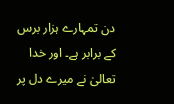دن تمہارے ہزار برس کے برابر ہے۔ اور خدا تعالیٰ نے میرے دل پر